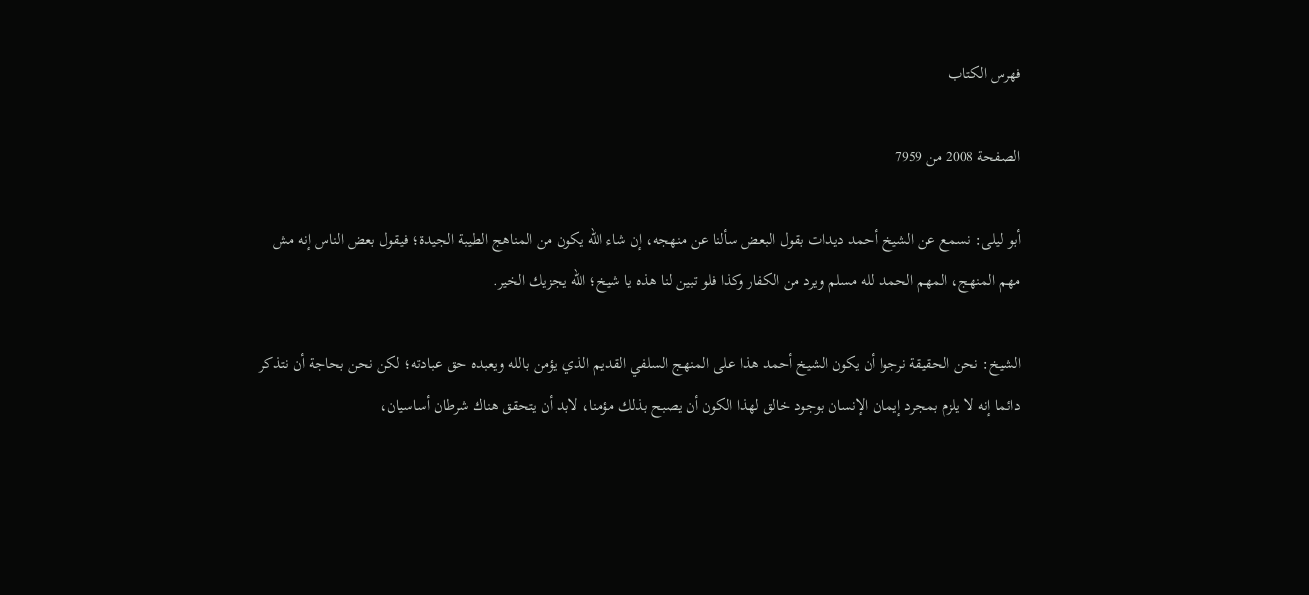فهرس الكتاب

الصفحة 2008 من 7959

أبو ليلى: نسمع عن الشيخ أحمد ديدات بقول البعض سألنا عن منهجه، إن شاء الله يكون من المناهج الطيبة الجيدة؛ فيقول بعض الناس إنه مش مهم المنهج، المهم الحمد لله مسلم ويرد من الكفار وكذا فلو تبين لنا هذه يا شيخ؛ الله يجزيك الخير.

الشيخ: نحن الحقيقة نرجوا أن يكون الشيخ أحمد هذا على المنهج السلفي القديم الذي يؤمن بالله ويعبده حق عبادته؛ لكن نحن بحاجة أن نتذكر دائما إنه لا يلزم بمجرد إيمان الإنسان بوجود خالق لهذا الكون أن يصبح بذلك مؤمنا، لابد أن يتحقق هناك شرطان أساسيان،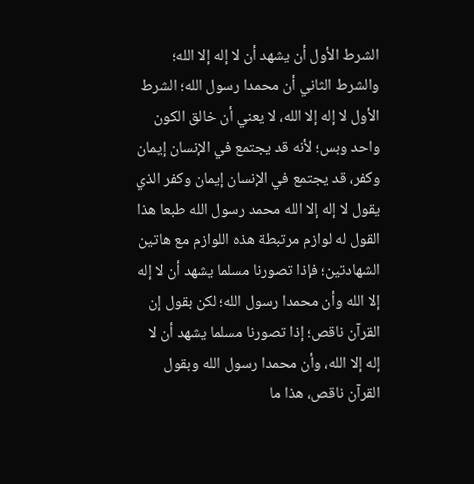الشرط الأول أن يشهد أن لا إله إلا الله؛ والشرط الثاني أن محمدا رسول الله؛ الشرط الأول لا إله إلا الله، لا يعني أن خالق الكون واحد وبس؛ لأنه قد يجتمع في الإنسان إيمان وكفر، قد يجتمع في الإنسان إيمان وكفر الذي يقول لا إله إلا الله محمد رسول الله طبعا هذا القول له لوازم مرتبطة هذه اللوازم مع هاتين الشهادتين؛ فإذا تصورنا مسلما يشهد أن لا إله إلا الله وأن محمدا رسول الله؛ لكن بقول إن القرآن ناقص؛ إذا تصورنا مسلما يشهد أن لا إله إلا الله، وأن محمدا رسول الله وبقول القرآن ناقص، هذا ما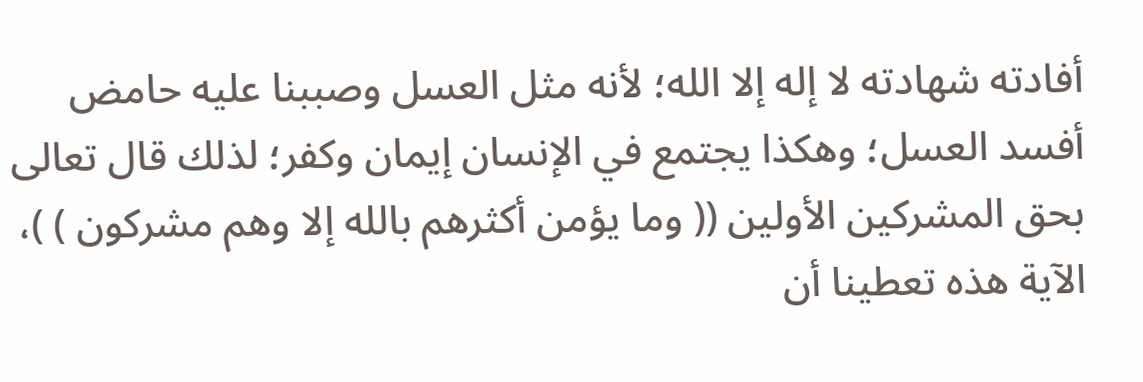أفادته شهادته لا إله إلا الله؛ لأنه مثل العسل وصببنا عليه حامض أفسد العسل؛ وهكذا يجتمع في الإنسان إيمان وكفر؛ لذلك قال تعالى بحق المشركين الأولين (( وما يؤمن أكثرهم بالله إلا وهم مشركون ) )، الآية هذه تعطينا أن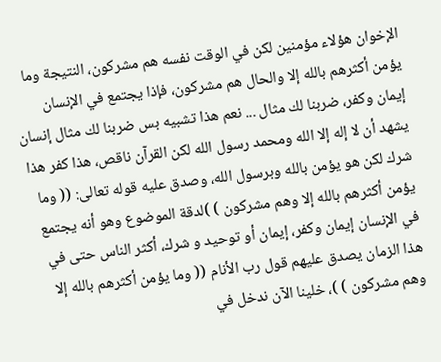الإخوان هؤلاء مؤمنين لكن في الوقت نفسه هم مشركون، النتيجة وما يؤمن أكثرهم بالله إلا والحال هم مشركون، فإذا يجتمع في الإنسان إيمان وكفر، ضربنا لك مثال ... نعم هذا تشبيه بس ضربنا لك مثال إنسان يشهد أن لا إله إلا الله ومحمد رسول الله لكن القرآن ناقص، هذا كفر هذا شرك لكن هو يؤمن بالله وبرسول الله، وصدق عليه قوله تعالى: (( وما يؤمن أكثرهم بالله إلا وهم مشركون ) )لدقة الموضوع وهو أنه يجتمع في الإنسان إيمان وكفر، إيمان أو توحيد و شرك، أكثر الناس حتى في هذا الزمان يصدق عليهم قول رب الأنام (( وما يؤمن أكثرهم بالله إلا وهم مشركون ) )، خلينا الآن ندخل في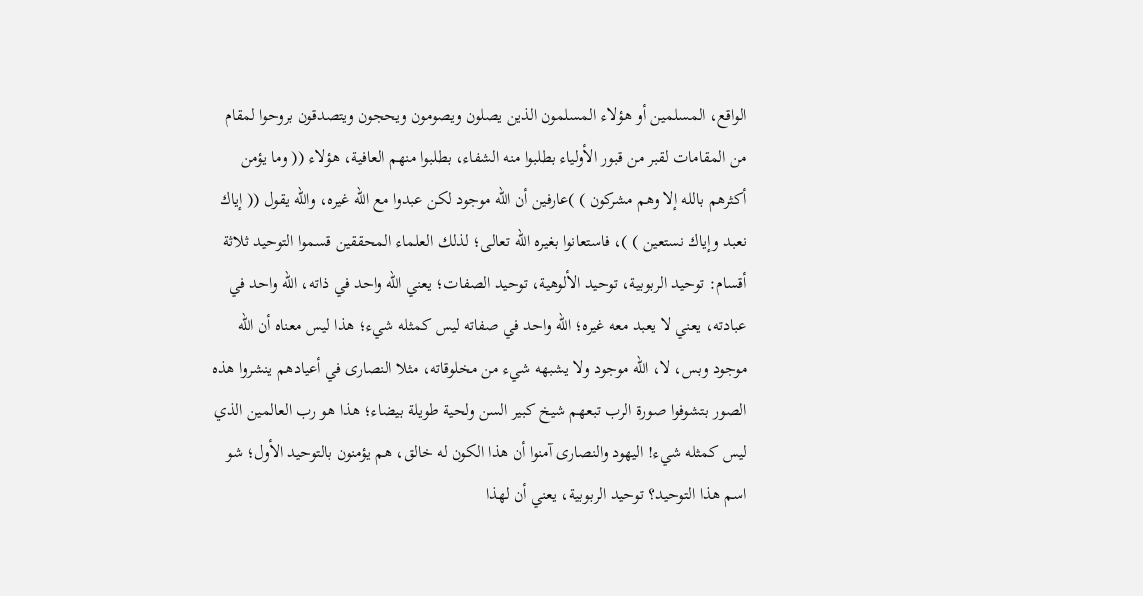الواقع، المسلمين أو هؤلاء المسلمون الذين يصلون ويصومون ويحجون ويتصدقون بروحوا لمقام من المقامات لقبر من قبور الأولياء بطلبوا منه الشفاء، بطلبوا منهم العافية، هؤلاء (( وما يؤمن أكثرهم بالله إلا وهم مشركون ) )عارفين أن الله موجود لكن عبدوا مع الله غيره، والله يقول (( إياك نعبد وإياك نستعين ) )، فاستعانوا بغيره الله تعالى؛ لذلك العلماء المحققين قسموا التوحيد ثلاثة أقسام: توحيد الربوبية، توحيد الألوهية، توحيد الصفات؛ يعني الله واحد في ذاته، الله واحد في عبادته، يعني لا يعبد معه غيره؛ الله واحد في صفاته ليس كمثله شيء؛ هذا ليس معناه أن الله موجود وبس، لا، الله موجود ولا يشبهه شيء من مخلوقاته، مثلا النصارى في أعيادهم ينشروا هذه الصور بتشوفوا صورة الرب تبعهم شيخ كبير السن ولحية طويلة بيضاء؛ هذا هو رب العالمين الذي ليس كمثله شيء! اليهود والنصارى آمنوا أن هذا الكون له خالق، هم يؤمنون بالتوحيد الأول؛ شو اسم هذا التوحيد؟ توحيد الربوبية، يعني أن لهذا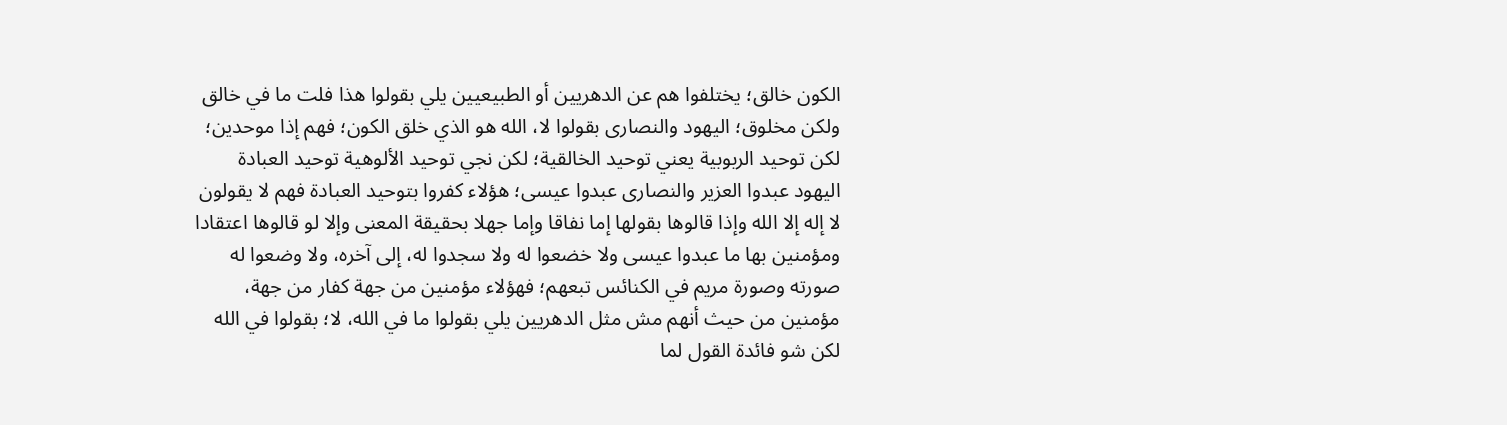الكون خالق؛ يختلفوا هم عن الدهريين أو الطبيعيين يلي بقولوا هذا فلت ما في خالق ولكن مخلوق؛ اليهود والنصارى بقولوا لا، الله هو الذي خلق الكون؛ فهم إذا موحدين؛ لكن توحيد الربوبية يعني توحيد الخالقية؛ لكن نجي توحيد الألوهية توحيد العبادة اليهود عبدوا العزير والنصارى عبدوا عيسى؛ هؤلاء كفروا بتوحيد العبادة فهم لا يقولون لا إله إلا الله وإذا قالوها بقولها إما نفاقا وإما جهلا بحقيقة المعنى وإلا لو قالوها اعتقادا ومؤمنين بها ما عبدوا عيسى ولا خضعوا له ولا سجدوا له، إلى آخره، ولا وضعوا له صورته وصورة مريم في الكنائس تبعهم؛ فهؤلاء مؤمنين من جهة كفار من جهة، مؤمنين من حيث أنهم مش مثل الدهريين يلي بقولوا ما في الله، لا؛ بقولوا في الله لكن شو فائدة القول لما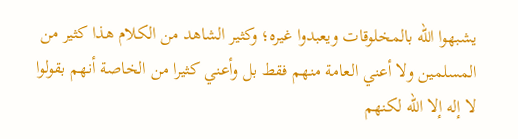يشبهوا الله بالمخلوقات ويعبدوا غيره؛ وكثير الشاهد من الكلام هذا كثير من المسلمين ولا أعني العامة منهم فقط بل وأعني كثيرا من الخاصة أنهم بقولوا لا إله إلا الله لكنهم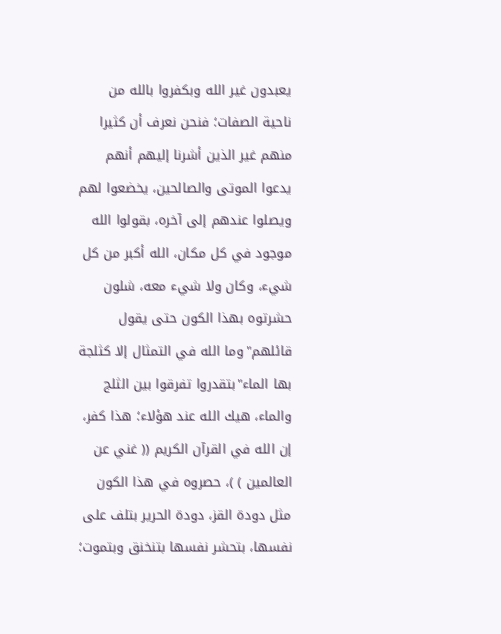يعبدون غير الله وبكفروا بالله من ناحية الصفات؛ فنحن نعرف أن كثيرا منهم غير الذين أشرنا إليهم أنهم يدعوا الموتى والصالحين، يخضعوا لهم ويصلوا عندهم إلى آخره، بقولوا الله موجود في كل مكان، الله أكبر من كل شيء، وكان ولا شيء معه، شلون حشرتوه بهذا الكون حتى يقول قائلهم"وما الله في التمثال إلا كثلجة بها الماء"بتقدروا تفرقوا بين الثلج والماء، هيك الله عند هؤلاء؛ هذا كفر، إن الله في القرآن الكريم (( غني عن العالمين ) )، حصروه في هذا الكون مثل دودة القز، دودة الحرير بتلف على نفسها، بتحشر نفسها بتنخنق وبتموت؛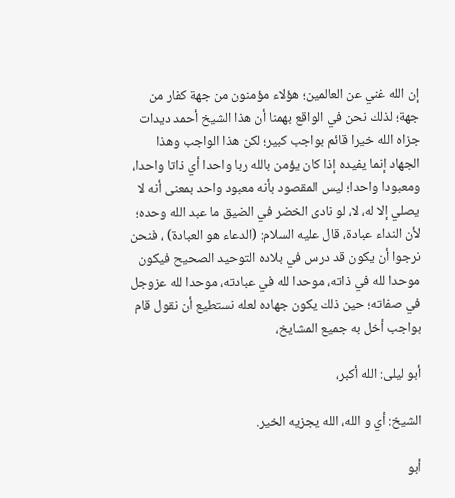إن الله غني عن العالمين؛ هؤلاء مؤمنون من جهة كفار من جهة؛ لذلك نحن في الواقع بهمنا أن هذا الشيخ أحمد ديدات جزاه الله خيرا قائم بواجب كبير؛ لكن هذا الواجب وهذا الجهاد إنما يفيده إذا كان يؤمن بالله ربا واحدا أي ذاتا واحدا، ومعبودا واحدا؛ ليس المقصود بأنه معبود واحد بمعنى أنه لا يصلي إلا له، لا، لو نادى الخضر في الضيق ما عبد الله وحده؛ لأن النداء عبادة، قال عليه السلام: (الدعاء هو العبادة) ، فنحن نرجوا أن يكون قد درس في بلاده التوحيد الصحيح فيكون موحدا لله في ذاته، موحدا لله في عبادته، موحدا لله عزوجل في صفاته؛ حين ذلك يكون جهاده لعله نستطيع أن نقول قام بواجب أخل به جميع المشايخ،

أبو ليلى: الله أكبر،

الشيخ: أي و الله، الله يجزيه الخير.

أبو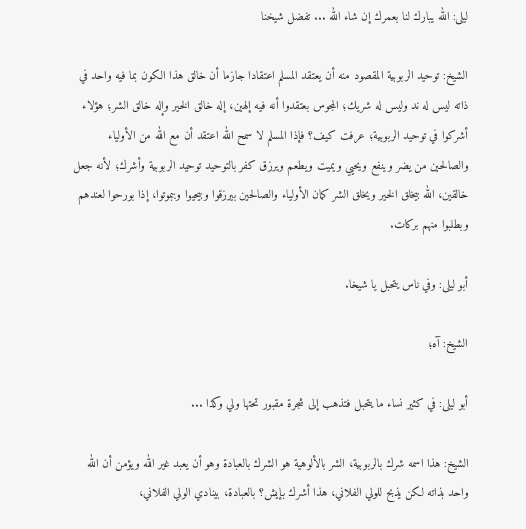ليلى: الله يبارك لنا بعمرك إن شاء الله ... تفضل شيخنا

الشيخ: توحيد الربوبية المقصود منه أن يعتقد المسلم اعتقادا جازما أن خالق هذا الكون بما فيه واحد في ذاته ليس له ند وليس له شريك؛ المجوس بعتقدوا أنه فيه إلهين، إله خالق الخير وإله خالق الشر؛ هؤلاء أشركوا في توحيد الربوبية؛ عرفت كيف؟ فإذا المسلم لا سمح الله اعتقد أن مع الله من الأولياء والصالحين من يضر وينفع ويحيي ويميت ويطعم ويرزق كفر بالتوحيد توحيد الربوبية وأشرك؛ لأنه جعل خالقين، الله بيخلق الخير ويخلق الشر كمان الأولياء والصالحين بيرزقوا وبيحيوا وببموتوا، إذا بورحوا لعندهم وبطلبوا منهم بركات.

أبو ليلى: وفي ناس يتحبل يا شيخا.

الشيخ: آه؛

أبو ليلى: في كثير نساء ما يتحبل فتذهب إلى شجرة مقبور تحتها ولي وكذا ...

الشيخ: هذا اسمه شرك بالربوبية، الشر بالألوهية هو الشرك بالعبادة وهو أن يعبد غير الله ويؤمن أن الله واحد بذاته لكن يذبح للولي الفلاني، هذا أشرك بإيش؟ بالعبادة، بينادي الولي الفلاني،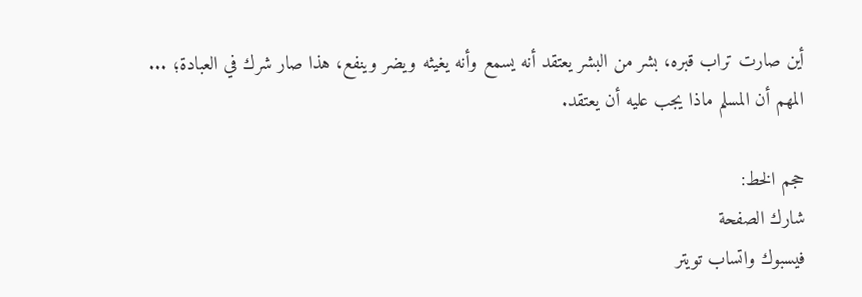أين صارت تراب قبره، بشر من البشر يعتقد أنه يسمع وأنه يغيثه ويضر وينفع، هذا صار شرك في العبادة؛ ... المهم أن المسلم ماذا يجب عليه أن يعتقد.

حجم الخط:
شارك الصفحة
فيسبوك واتساب تويتر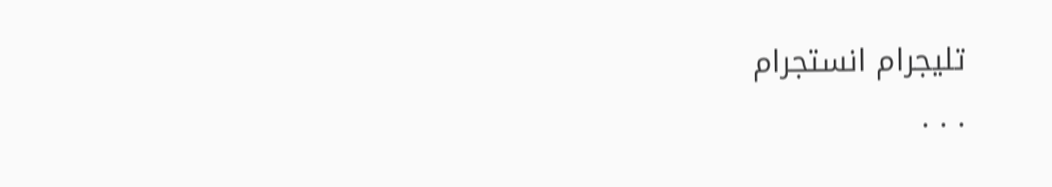تليجرام انستجرام
. . .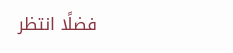فضلًا انتظر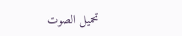تحميل الصوت